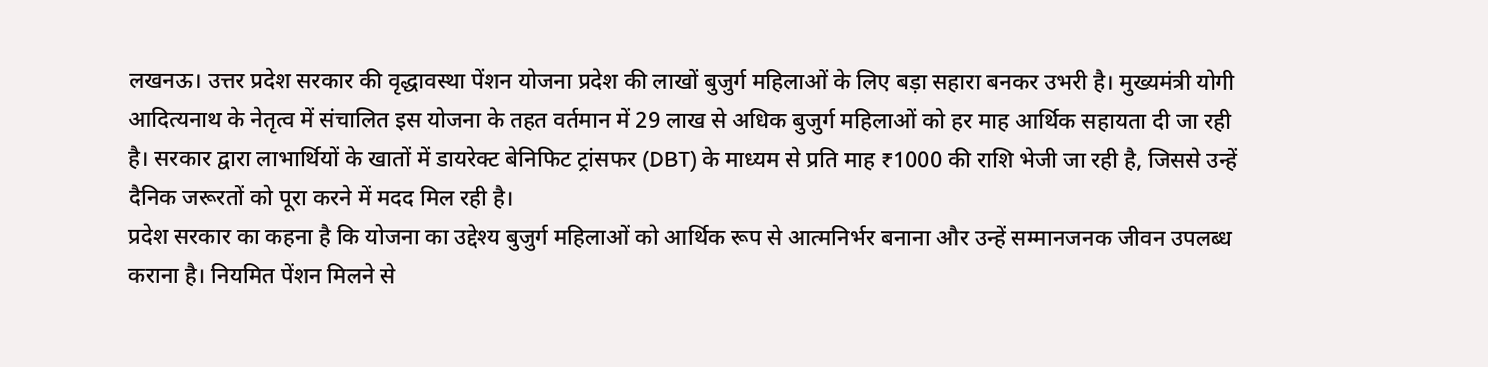लखनऊ। उत्तर प्रदेश सरकार की वृद्धावस्था पेंशन योजना प्रदेश की लाखों बुजुर्ग महिलाओं के लिए बड़ा सहारा बनकर उभरी है। मुख्यमंत्री योगी आदित्यनाथ के नेतृत्व में संचालित इस योजना के तहत वर्तमान में 29 लाख से अधिक बुजुर्ग महिलाओं को हर माह आर्थिक सहायता दी जा रही है। सरकार द्वारा लाभार्थियों के खातों में डायरेक्ट बेनिफिट ट्रांसफर (DBT) के माध्यम से प्रति माह ₹1000 की राशि भेजी जा रही है, जिससे उन्हें दैनिक जरूरतों को पूरा करने में मदद मिल रही है।
प्रदेश सरकार का कहना है कि योजना का उद्देश्य बुजुर्ग महिलाओं को आर्थिक रूप से आत्मनिर्भर बनाना और उन्हें सम्मानजनक जीवन उपलब्ध कराना है। नियमित पेंशन मिलने से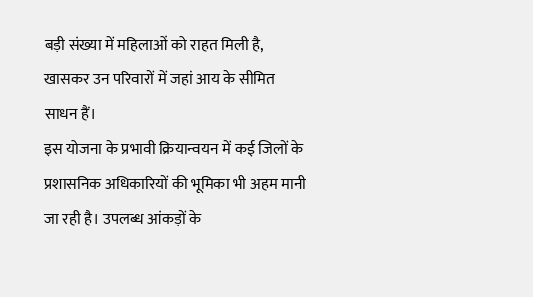बड़ी संख्या में महिलाओं को राहत मिली है, खासकर उन परिवारों में जहां आय के सीमित साधन हैं।
इस योजना के प्रभावी क्रियान्वयन में कई जिलों के प्रशासनिक अधिकारियों की भूमिका भी अहम मानी जा रही है। उपलब्ध आंकड़ों के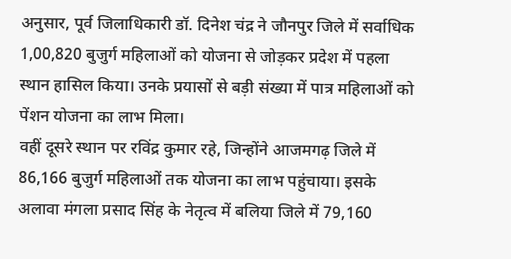अनुसार, पूर्व जिलाधिकारी डॉ. दिनेश चंद्र ने जौनपुर जिले में सर्वाधिक 1,00,820 बुजुर्ग महिलाओं को योजना से जोड़कर प्रदेश में पहला स्थान हासिल किया। उनके प्रयासों से बड़ी संख्या में पात्र महिलाओं को पेंशन योजना का लाभ मिला।
वहीं दूसरे स्थान पर रविंद्र कुमार रहे, जिन्होंने आजमगढ़ जिले में 86,166 बुजुर्ग महिलाओं तक योजना का लाभ पहुंचाया। इसके अलावा मंगला प्रसाद सिंह के नेतृत्व में बलिया जिले में 79,160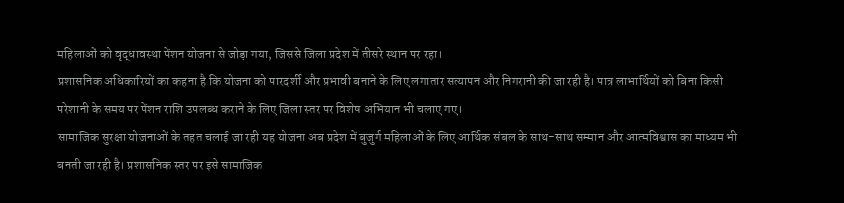महिलाओं को वृद्धावस्था पेंशन योजना से जोड़ा गया, जिससे जिला प्रदेश में तीसरे स्थान पर रहा।
प्रशासनिक अधिकारियों का कहना है कि योजना को पारदर्शी और प्रभावी बनाने के लिए लगातार सत्यापन और निगरानी की जा रही है। पात्र लाभार्थियों को बिना किसी परेशानी के समय पर पेंशन राशि उपलब्ध कराने के लिए जिला स्तर पर विशेष अभियान भी चलाए गए।
सामाजिक सुरक्षा योजनाओं के तहत चलाई जा रही यह योजना अब प्रदेश में बुजुर्ग महिलाओं के लिए आर्थिक संबल के साथ-साथ सम्मान और आत्मविश्वास का माध्यम भी बनती जा रही है। प्रशासनिक स्तर पर इसे सामाजिक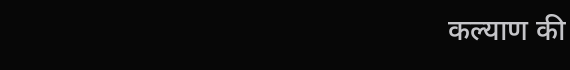कल्याण की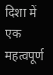दिशा में एक महत्वपूर्ण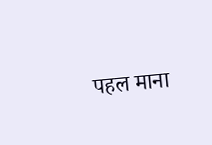पहल माना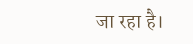जा रहा है।